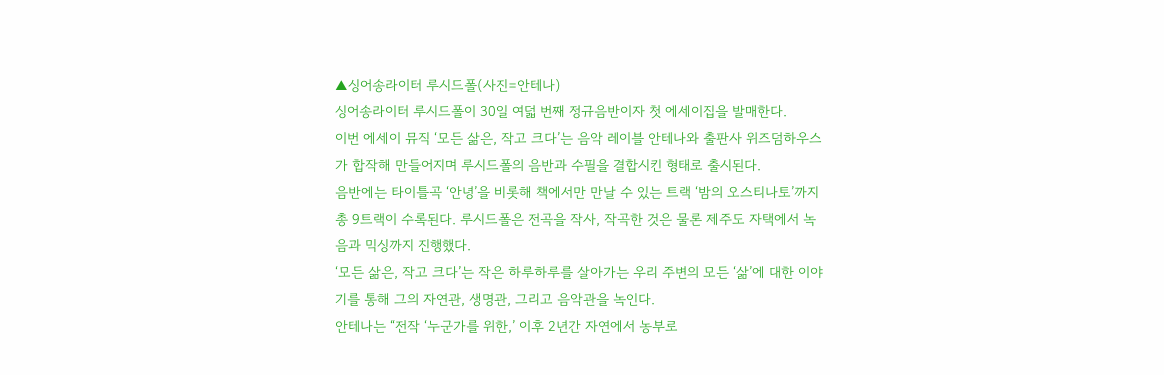▲싱어송라이터 루시드폴(사진=안테나)
싱어송라이터 루시드폴이 30일 여덟 번째 정규음반이자 첫 에세이집을 발매한다.
이번 에세이 뮤직 ‘모든 삶은, 작고 크다’는 음악 레이블 안테나와 출판사 위즈덤하우스가 합작해 만들어지며 루시드폴의 음반과 수필을 결합시킨 형태로 출시된다.
음반에는 타이틀곡 ‘안녕’을 비롯해 책에서만 만날 수 있는 트랙 ‘밤의 오스티나토’까지 총 9트랙이 수록된다. 루시드폴은 전곡을 작사, 작곡한 것은 물론 제주도 자택에서 녹음과 믹싱까지 진행했다.
‘모든 삶은, 작고 크다’는 작은 하루하루를 살아가는 우리 주변의 모든 ‘삶’에 대한 이야기를 통해 그의 자연관, 생명관, 그리고 음악관을 녹인다.
안테나는 “전작 ‘누군가를 위한,’ 이후 2년간 자연에서 농부로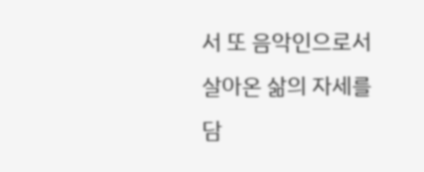서 또 음악인으로서 살아온 삶의 자세를 담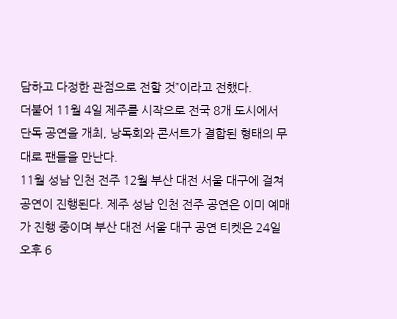담하고 다정한 관점으로 전할 것”이라고 전했다.
더불어 11월 4일 제주를 시작으로 전국 8개 도시에서 단독 공연을 개최, 낭독회와 콘서트가 결합된 형태의 무대로 팬들을 만난다.
11월 성남 인천 전주 12월 부산 대전 서울 대구에 걸쳐 공연이 진행된다. 제주 성남 인천 전주 공연은 이미 예매가 진행 중이며 부산 대전 서울 대구 공연 티켓은 24일 오후 6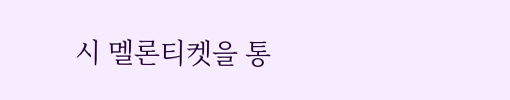시 멜론티켓을 통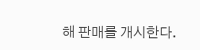해 판매를 개시한다.